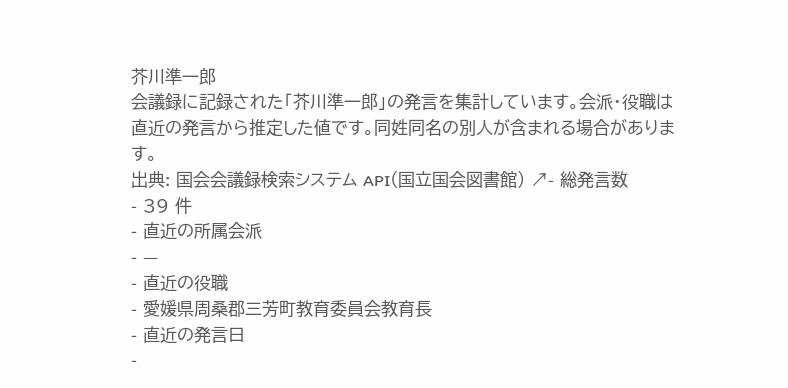芥川準一郎
会議録に記録された「芥川準一郎」の発言を集計しています。会派・役職は直近の発言から推定した値です。同姓同名の別人が含まれる場合があります。
出典: 国会会議録検索システム API(国立国会図書館) ↗- 総発言数
- 39 件
- 直近の所属会派
- —
- 直近の役職
- 愛媛県周桑郡三芳町教育委員会教育長
- 直近の発言日
-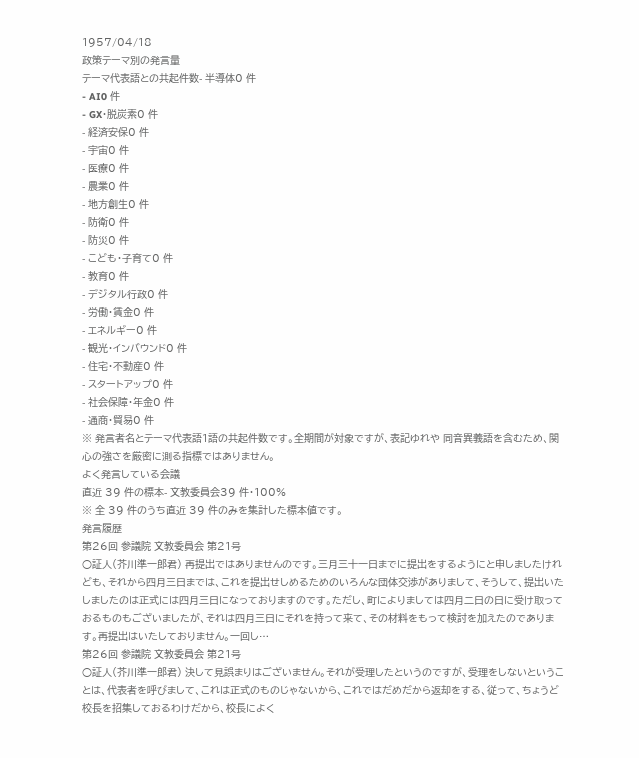1957/04/18
政策テーマ別の発言量
テーマ代表語との共起件数- 半導体0 件
- AI0 件
- GX・脱炭素0 件
- 経済安保0 件
- 宇宙0 件
- 医療0 件
- 農業0 件
- 地方創生0 件
- 防衛0 件
- 防災0 件
- こども・子育て0 件
- 教育0 件
- デジタル行政0 件
- 労働・賃金0 件
- エネルギー0 件
- 観光・インバウンド0 件
- 住宅・不動産0 件
- スタートアップ0 件
- 社会保障・年金0 件
- 通商・貿易0 件
※ 発言者名とテーマ代表語1語の共起件数です。全期間が対象ですが、表記ゆれや 同音異義語を含むため、関心の強さを厳密に測る指標ではありません。
よく発言している会議
直近 39 件の標本- 文教委員会39 件・100%
※ 全 39 件のうち直近 39 件のみを集計した標本値です。
発言履歴
第26回 参議院 文教委員会 第21号
○証人(芥川準一郎君) 再提出ではありませんのです。三月三十一日までに提出をするようにと申しましたけれども、それから四月三日までは、これを提出せしめるためのいろんな団体交渉がありまして、そうして、提出いたしましたのは正式には四月三日になっておりますのです。ただし、町によりましては四月二日の日に受け取っておるものもございましたが、それは四月三日にそれを持って来て、その材料をもって検討を加えたのであります。再提出はいたしておりません。一回し…
第26回 参議院 文教委員会 第21号
○証人(芥川準一郎君) 決して見誤まりはございません。それが受理したというのですが、受理をしないということは、代表者を呼びまして、これは正式のものじゃないから、これではだめだから返却をする、従って、ちょうど校長を招集しておるわけだから、校長によく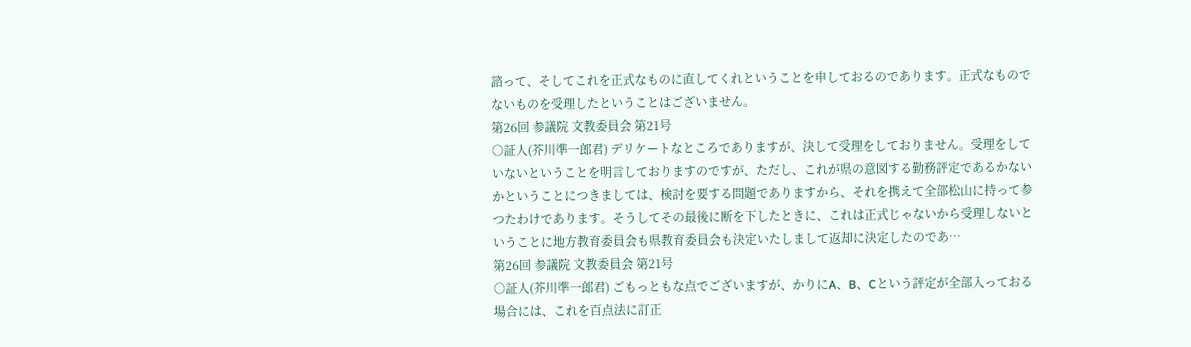諮って、そしてこれを正式なものに直してくれということを申しておるのであります。正式なものでないものを受理したということはございません。
第26回 参議院 文教委員会 第21号
○証人(芥川準一郎君) デリケートなところでありますが、決して受理をしておりません。受理をしていないということを明言しておりますのですが、ただし、これが県の意図する勤務評定であるかないかということにつきましては、検討を要する問題でありますから、それを携えて全部松山に持って参つたわけであります。そうしてその最後に断を下したときに、これは正式じゃないから受理しないということに地方教育委員会も県教育委員会も決定いたしまして返却に決定したのであ…
第26回 参議院 文教委員会 第21号
○証人(芥川準一郎君) ごもっともな点でございますが、かりにA、B、Cという評定が全部入っておる場合には、これを百点法に訂正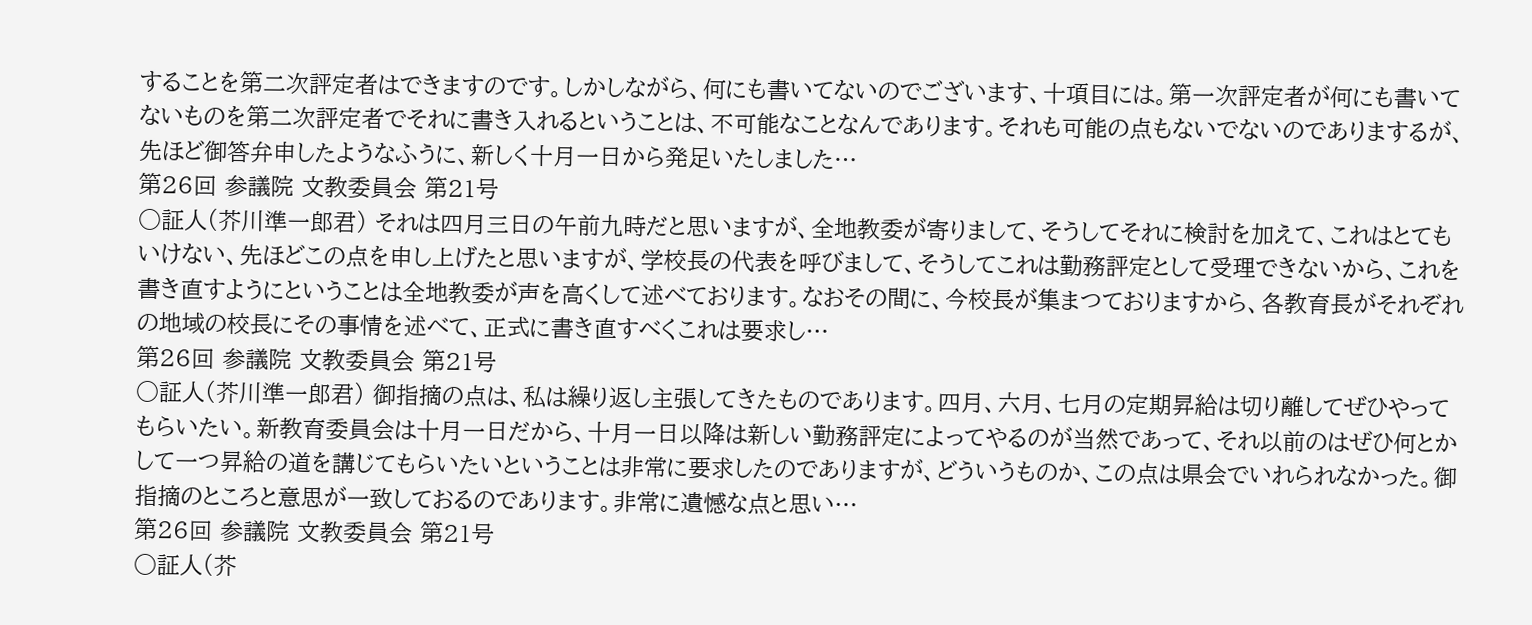することを第二次評定者はできますのです。しかしながら、何にも書いてないのでございます、十項目には。第一次評定者が何にも書いてないものを第二次評定者でそれに書き入れるということは、不可能なことなんであります。それも可能の点もないでないのでありまするが、先ほど御答弁申したようなふうに、新しく十月一日から発足いたしました…
第26回 参議院 文教委員会 第21号
○証人(芥川準一郎君) それは四月三日の午前九時だと思いますが、全地教委が寄りまして、そうしてそれに検討を加えて、これはとてもいけない、先ほどこの点を申し上げたと思いますが、学校長の代表を呼びまして、そうしてこれは勤務評定として受理できないから、これを書き直すようにということは全地教委が声を高くして述べております。なおその間に、今校長が集まつておりますから、各教育長がそれぞれの地域の校長にその事情を述べて、正式に書き直すべくこれは要求し…
第26回 参議院 文教委員会 第21号
○証人(芥川準一郎君) 御指摘の点は、私は繰り返し主張してきたものであります。四月、六月、七月の定期昇給は切り離してぜひやってもらいたい。新教育委員会は十月一日だから、十月一日以降は新しい勤務評定によってやるのが当然であって、それ以前のはぜひ何とかして一つ昇給の道を講じてもらいたいということは非常に要求したのでありますが、どういうものか、この点は県会でいれられなかった。御指摘のところと意思が一致しておるのであります。非常に遺憾な点と思い…
第26回 参議院 文教委員会 第21号
○証人(芥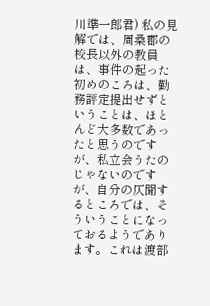川準一郎君) 私の見解では、周桑郡の校長以外の教員は、事件の起った初めのころは、勤務評定提出せずということは、ほとんど大多数であったと思うのですが、私立会うたのじゃないのですが、自分の仄聞するところでは、そういうことになっておるようであります。これは渡部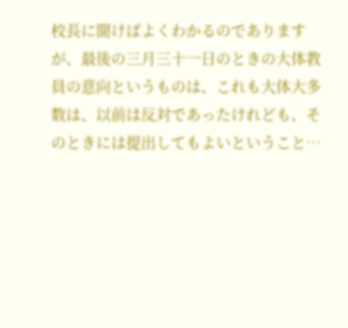校長に聞けばよくわかるのでありますが、最後の三月三十一日のときの大体教員の意向というものは、これも大体大多数は、以前は反対であったけれども、そのときには提出してもよいということ…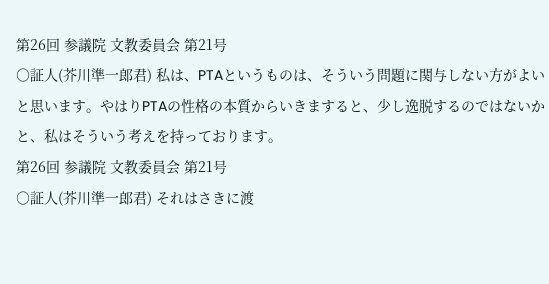第26回 参議院 文教委員会 第21号
○証人(芥川準一郎君) 私は、PTAというものは、そういう問題に関与しない方がよいと思います。やはりPTAの性格の本質からいきますると、少し逸脱するのではないかと、私はそういう考えを持っております。
第26回 参議院 文教委員会 第21号
○証人(芥川準一郎君) それはさきに渡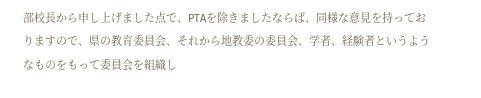部校長から申し上げました点で、PTAを除きましたならば、同様な意見を持っておりますので、県の教育委員会、それから地教委の委員会、学者、経験者というようなものをもって委員会を組織し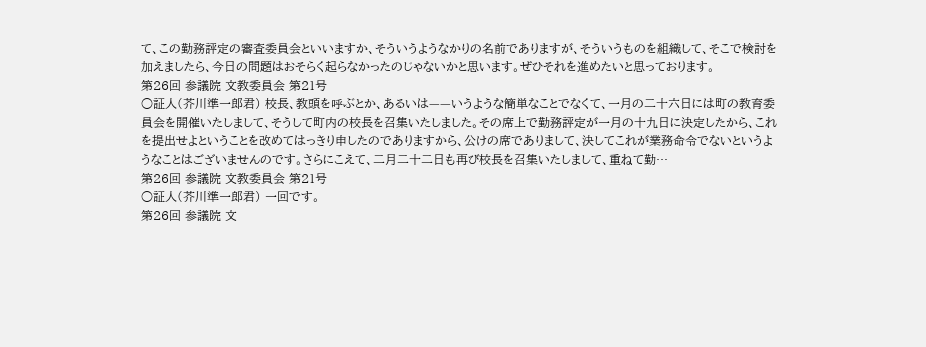て、この勤務評定の審査委員会といいますか、そういうようなかりの名前でありますが、そういうものを組織して、そこで検討を加えましたら、今日の問題はおそらく起らなかったのじゃないかと思います。ぜひそれを進めたいと思っております。
第26回 参議院 文教委員会 第21号
○証人(芥川準一郎君) 校長、教頭を呼ぶとか、あるいは——いうような簡単なことでなくて、一月の二十六日には町の教育委員会を開催いたしまして、そうして町内の校長を召集いたしました。その席上で勤務評定が一月の十九日に決定したから、これを提出せよということを改めてはっきり申したのでありますから、公けの席でありまして、決してこれが業務命令でないというようなことはございませんのです。さらにこえて、二月二十二日も再び校長を召集いたしまして、重ねて勤…
第26回 参議院 文教委員会 第21号
○証人(芥川準一郎君) 一回です。
第26回 参議院 文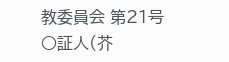教委員会 第21号
○証人(芥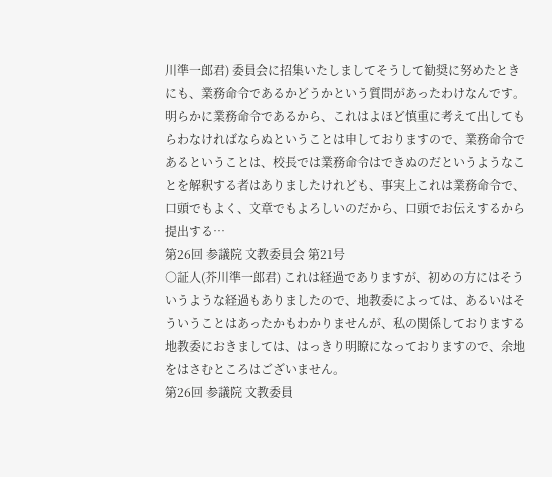川準一郎君) 委員会に招集いたしましてそうして勧奨に努めたときにも、業務命令であるかどうかという質問があったわけなんです。明らかに業務命令であるから、これはよほど慎重に考えて出してもらわなければならぬということは申しておりますので、業務命令であるということは、校長では業務命令はできぬのだというようなことを解釈する者はありましたけれども、事実上これは業務命令で、口頭でもよく、文章でもよろしいのだから、口頭でお伝えするから提出する…
第26回 参議院 文教委員会 第21号
○証人(芥川準一郎君) これは経過でありますが、初めの方にはそういうような経過もありましたので、地教委によっては、あるいはそういうことはあったかもわかりませんが、私の関係しておりまする地教委におきましては、はっきり明瞭になっておりますので、余地をはさむところはございません。
第26回 参議院 文教委員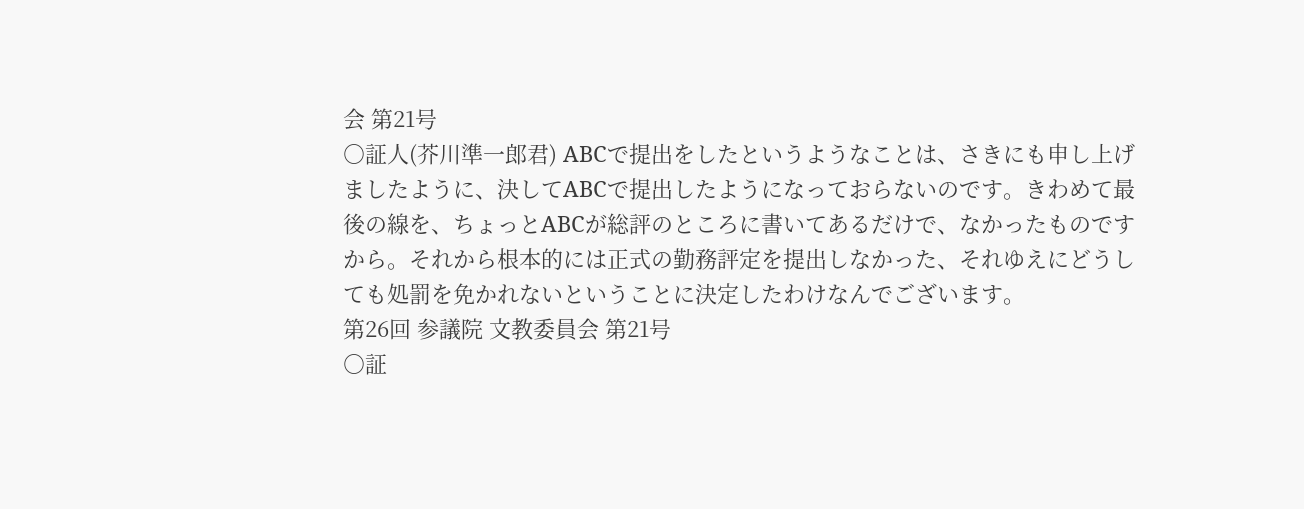会 第21号
○証人(芥川準一郎君) ABCで提出をしたというようなことは、さきにも申し上げましたように、決してABCで提出したようになっておらないのです。きわめて最後の線を、ちょっとABCが総評のところに書いてあるだけで、なかったものですから。それから根本的には正式の勤務評定を提出しなかった、それゆえにどうしても処罰を免かれないということに決定したわけなんでございます。
第26回 参議院 文教委員会 第21号
○証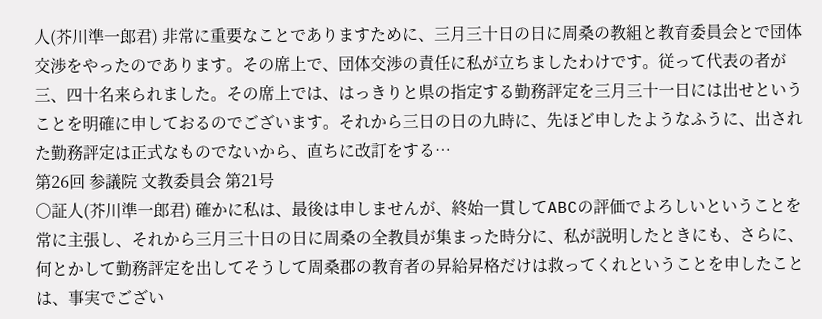人(芥川準一郎君) 非常に重要なことでありますために、三月三十日の日に周桑の教組と教育委員会とで団体交渉をやったのであります。その席上で、団体交渉の責任に私が立ちましたわけです。従って代表の者が三、四十名来られました。その席上では、はっきりと県の指定する勤務評定を三月三十一日には出せということを明確に申しておるのでございます。それから三日の日の九時に、先ほど申したようなふうに、出された勤務評定は正式なものでないから、直ちに改訂をする…
第26回 参議院 文教委員会 第21号
○証人(芥川準一郎君) 確かに私は、最後は申しませんが、終始一貫してABCの評価でよろしいということを常に主張し、それから三月三十日の日に周桑の全教員が集まった時分に、私が説明したときにも、さらに、何とかして勤務評定を出してそうして周桑郡の教育者の昇給昇格だけは救ってくれということを申したことは、事実でござい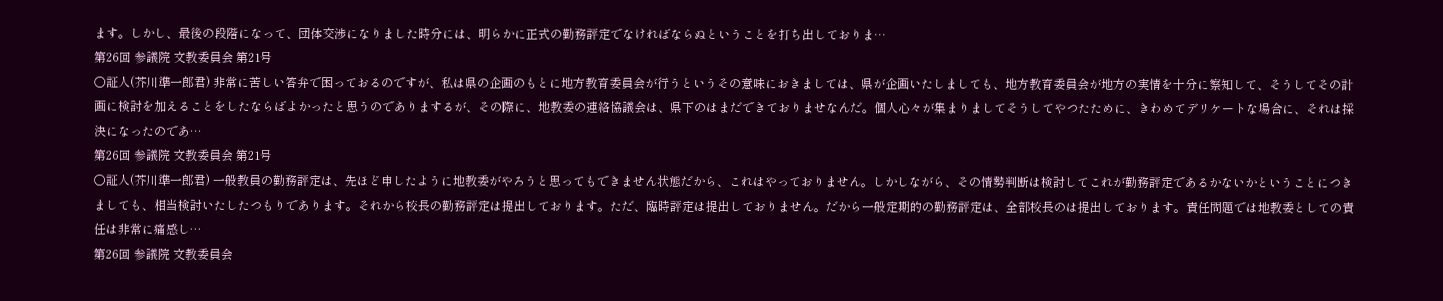ます。しかし、最後の段階になって、団体交渉になりました時分には、明らかに正式の勤務評定でなければならぬということを打ち出しておりま…
第26回 参議院 文教委員会 第21号
○証人(芥川準一郎君) 非常に苦しい答弁で困っておるのですが、私は県の企画のもとに地方教育委員会が行うというその意味におきましては、県が企画いたしましても、地方教育委員会が地方の実情を十分に察知して、そうしてその計画に検討を加えることをしたならばよかったと思うのでありまするが、その際に、地教委の連絡協議会は、県下のはまだできておりませなんだ。個人心々が集まりましてそうしてやつたために、きわめてデリケートな場合に、それは採決になったのであ…
第26回 参議院 文教委員会 第21号
○証人(芥川準一郎君) 一般教員の勤務評定は、先ほど申したように地教委がやろうと思ってもできません状態だから、これはやっておりません。しかしながら、その情勢判断は検討してこれが勤務評定であるかないかということにつきましても、相当検討いたしたつもりであります。それから校長の勤務評定は提出しております。ただ、臨時評定は提出しておりません。だから一般定期的の勤務評定は、全部校長のは提出しております。責任問題では地教委としての責任は非常に痛感し…
第26回 参議院 文教委員会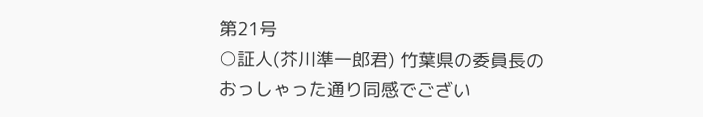第21号
○証人(芥川準一郎君) 竹葉県の委員長のおっしゃった通り同感でござい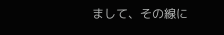まして、その線に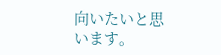向いたいと思います。